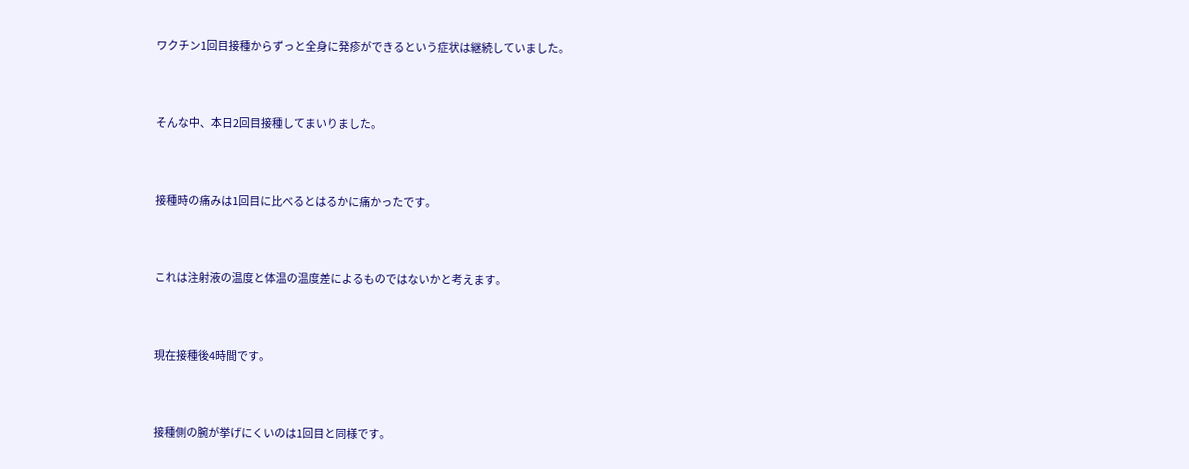ワクチン1回目接種からずっと全身に発疹ができるという症状は継続していました。



そんな中、本日2回目接種してまいりました。



接種時の痛みは1回目に比べるとはるかに痛かったです。



これは注射液の温度と体温の温度差によるものではないかと考えます。



現在接種後4時間です。



接種側の腕が挙げにくいのは1回目と同様です。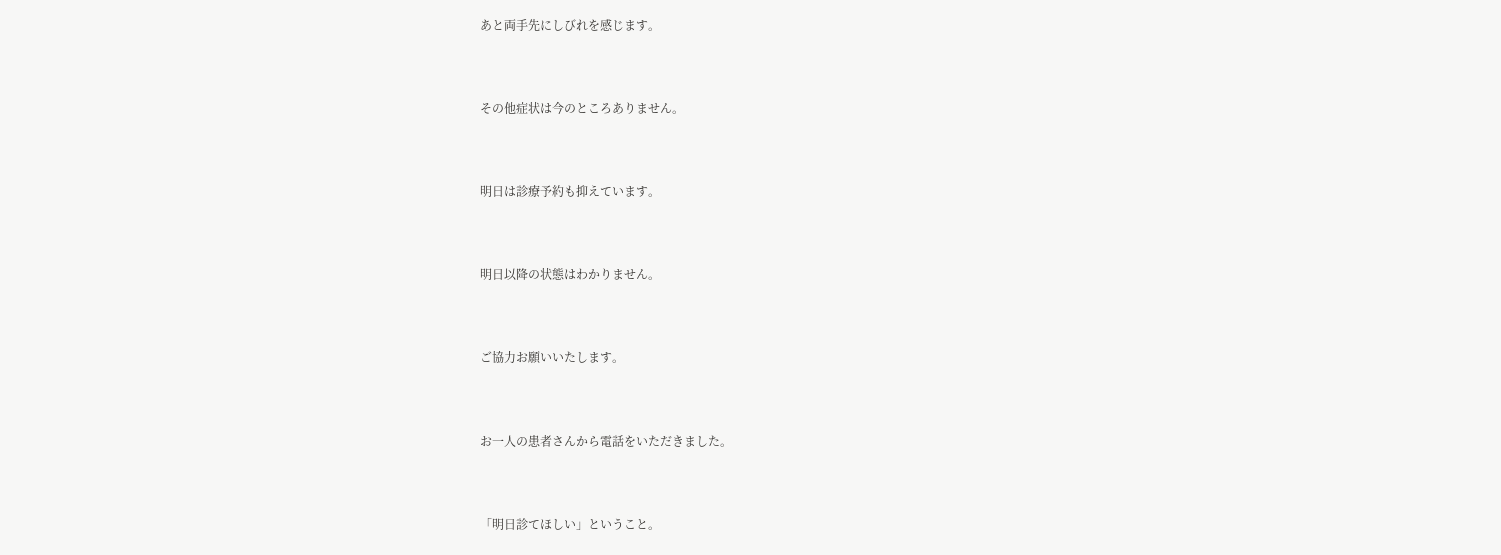あと両手先にしびれを感じます。



その他症状は今のところありません。



明日は診療予約も抑えています。



明日以降の状態はわかりません。



ご協力お願いいたします。



お一人の患者さんから電話をいただきました。



「明日診てほしい」ということ。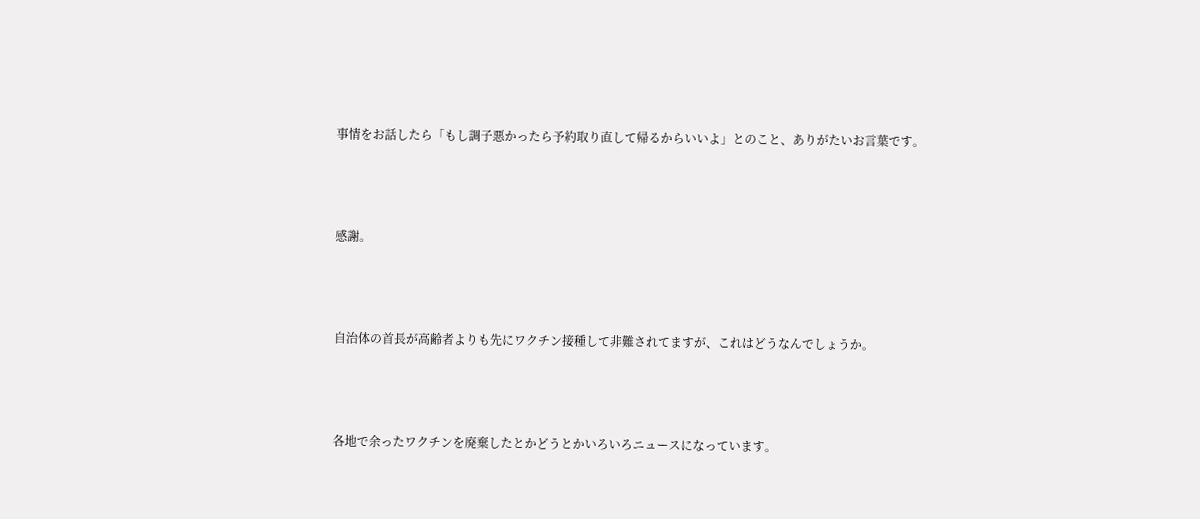事情をお話したら「もし調子悪かったら予約取り直して帰るからいいよ」とのこと、ありがたいお言葉です。



感謝。



自治体の首長が高齢者よりも先にワクチン接種して非難されてますが、これはどうなんでしょうか。



各地で余ったワクチンを廃棄したとかどうとかいろいろニュースになっています。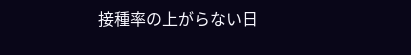接種率の上がらない日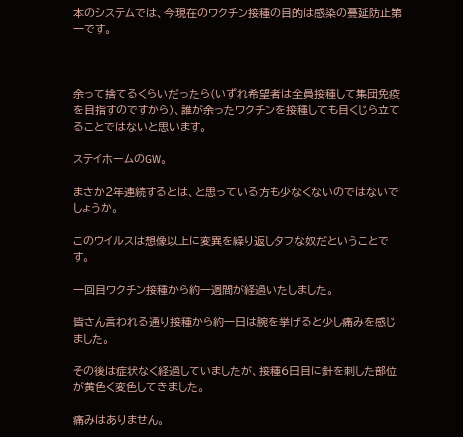本のシステムでは、今現在のワクチン接種の目的は感染の蔓延防止第一です。



余って捨てるくらいだったら(いずれ希望者は全員接種して集団免疫を目指すのですから)、誰が余ったワクチンを接種しても目くじら立てることではないと思います。

ステイホームのGW。

まさか2年連続するとは、と思っている方も少なくないのではないでしょうか。

このウイルスは想像以上に変異を繰り返しタフな奴だということです。

一回目ワクチン接種から約一週間が経過いたしました。

皆さん言われる通り接種から約一日は腕を挙げると少し痛みを感じました。

その後は症状なく経過していましたが、接種6日目に針を刺した部位が黄色く変色してきました。

痛みはありません。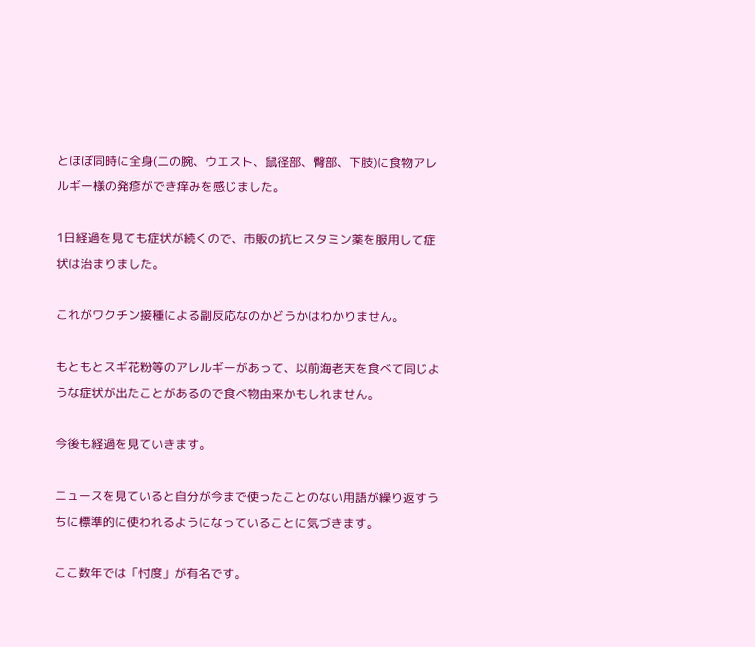とほぼ同時に全身(二の腕、ウエスト、鼠径部、臀部、下肢)に食物アレルギー様の発疹ができ痒みを感じました。

1日経過を見ても症状が続くので、市販の抗ヒスタミン薬を服用して症状は治まりました。

これがワクチン接種による副反応なのかどうかはわかりません。

もともとスギ花粉等のアレルギーがあって、以前海老天を食べて同じような症状が出たことがあるので食べ物由来かもしれません。

今後も経過を見ていきます。

ニュースを見ていると自分が今まで使ったことのない用語が繰り返すうちに標準的に使われるようになっていることに気づきます。

ここ数年では「忖度」が有名です。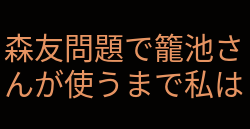森友問題で籠池さんが使うまで私は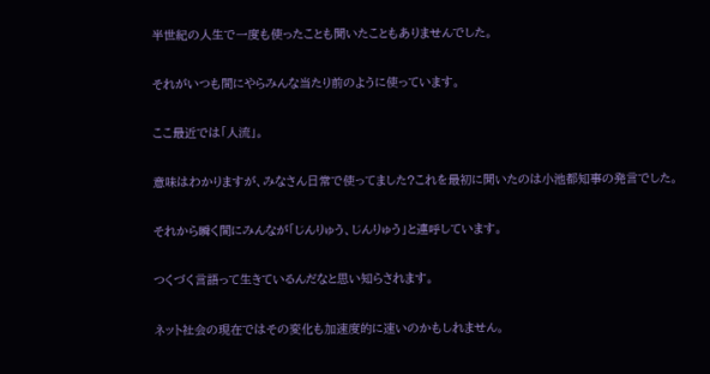半世紀の人生で一度も使ったことも聞いたこともありませんでした。

それがいつも間にやらみんな当たり前のように使っています。

ここ最近では「人流」。

意味はわかりますが、みなさん日常で使ってました?これを最初に聞いたのは小池都知事の発言でした。

それから瞬く間にみんなが「じんりゅう、じんりゅう」と連呼しています。

つくづく言語って生きているんだなと思い知らされます。

ネット社会の現在ではその変化も加速度的に速いのかもしれません。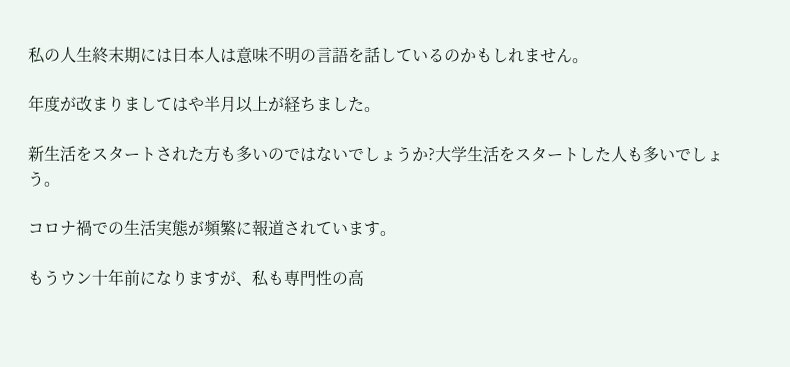私の人生終末期には日本人は意味不明の言語を話しているのかもしれません。

年度が改まりましてはや半月以上が経ちました。

新生活をスタートされた方も多いのではないでしょうか?大学生活をスタートした人も多いでしょう。

コロナ禍での生活実態が頻繁に報道されています。

もうウン十年前になりますが、私も専門性の高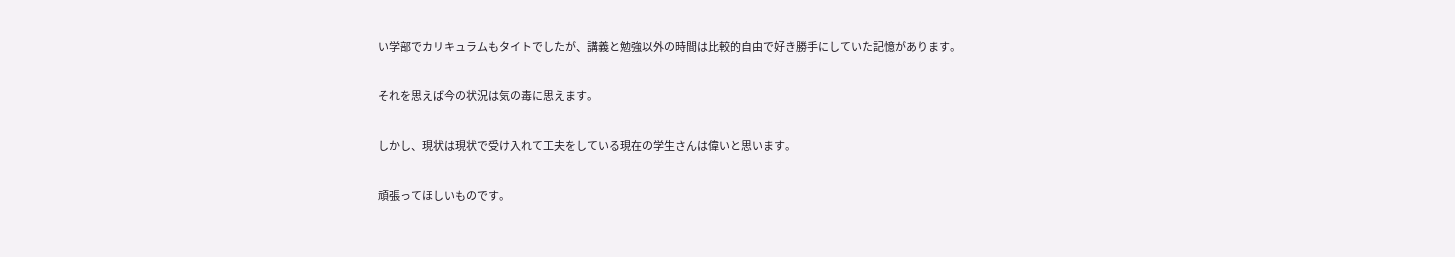い学部でカリキュラムもタイトでしたが、講義と勉強以外の時間は比較的自由で好き勝手にしていた記憶があります。

それを思えば今の状況は気の毒に思えます。

しかし、現状は現状で受け入れて工夫をしている現在の学生さんは偉いと思います。

頑張ってほしいものです。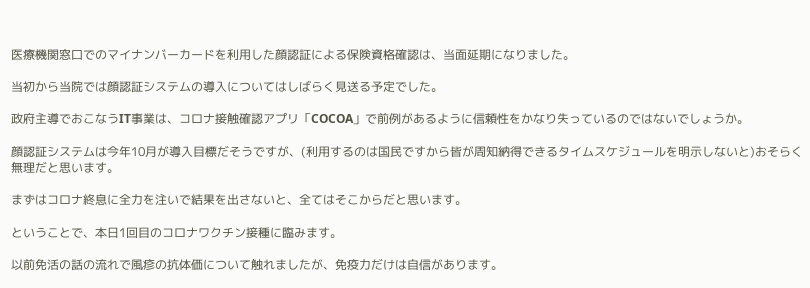医療機関窓口でのマイナンバーカードを利用した顔認証による保険資格確認は、当面延期になりました。

当初から当院では顔認証システムの導入についてはしばらく見送る予定でした。

政府主導でおこなうIT事業は、コロナ接触確認アプリ「COCOA」で前例があるように信頼性をかなり失っているのではないでしょうか。

顔認証システムは今年10月が導入目標だそうですが、(利用するのは国民ですから皆が周知納得できるタイムスケジュールを明示しないと)おそらく無理だと思います。

まずはコロナ終息に全力を注いで結果を出さないと、全てはそこからだと思います。

ということで、本日1回目のコロナワクチン接種に臨みます。

以前免活の話の流れで風疹の抗体価について触れましたが、免疫力だけは自信があります。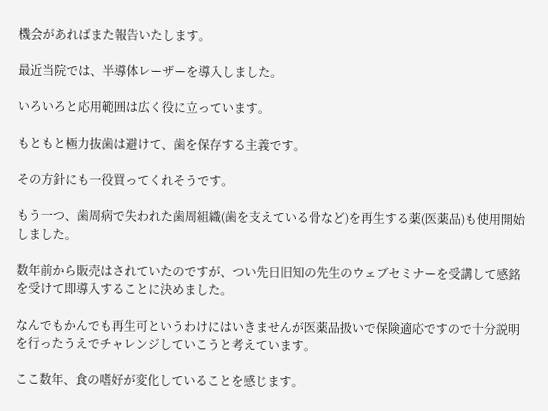機会があればまた報告いたします。

最近当院では、半導体レーザーを導入しました。

いろいろと応用範囲は広く役に立っています。

もともと極力抜歯は避けて、歯を保存する主義です。

その方針にも一役買ってくれそうです。

もう一つ、歯周病で失われた歯周組織(歯を支えている骨など)を再生する薬(医薬品)も使用開始しました。

数年前から販売はされていたのですが、つい先日旧知の先生のウェブセミナーを受講して感銘を受けて即導入することに決めました。

なんでもかんでも再生可というわけにはいきませんが医薬品扱いで保険適応ですので十分説明を行ったうえでチャレンジしていこうと考えています。

ここ数年、食の嗜好が変化していることを感じます。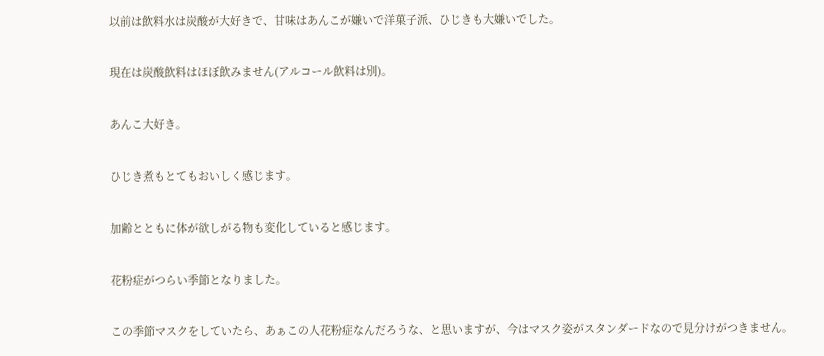以前は飲料水は炭酸が大好きで、甘味はあんこが嫌いで洋菓子派、ひじきも大嫌いでした。

現在は炭酸飲料はほぼ飲みません(アルコール飲料は別)。

あんこ大好き。

ひじき煮もとてもおいしく感じます。

加齢とともに体が欲しがる物も変化していると感じます。

花粉症がつらい季節となりました。

この季節マスクをしていたら、あぁこの人花粉症なんだろうな、と思いますが、今はマスク姿がスタンダードなので見分けがつきません。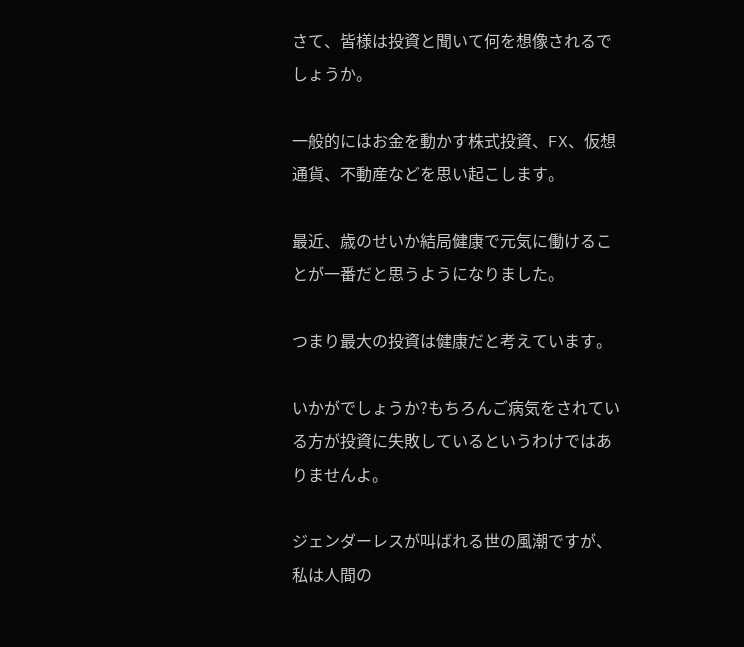さて、皆様は投資と聞いて何を想像されるでしょうか。

一般的にはお金を動かす株式投資、FX、仮想通貨、不動産などを思い起こします。

最近、歳のせいか結局健康で元気に働けることが一番だと思うようになりました。

つまり最大の投資は健康だと考えています。

いかがでしょうか?もちろんご病気をされている方が投資に失敗しているというわけではありませんよ。

ジェンダーレスが叫ばれる世の風潮ですが、私は人間の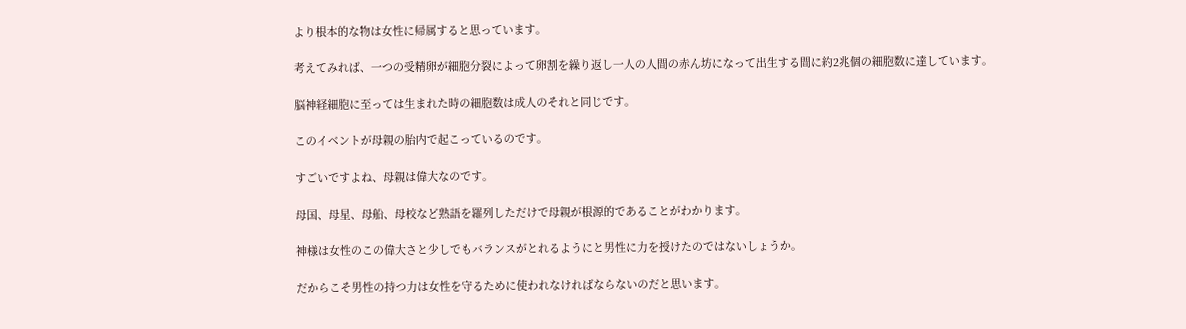より根本的な物は女性に帰属すると思っています。

考えてみれば、一つの受精卵が細胞分裂によって卵割を繰り返し一人の人間の赤ん坊になって出生する間に約2兆個の細胞数に達しています。

脳神経細胞に至っては生まれた時の細胞数は成人のそれと同じです。

このイベントが母親の胎内で起こっているのです。

すごいですよね、母親は偉大なのです。

母国、母星、母船、母校など熟語を羅列しただけで母親が根源的であることがわかります。

神様は女性のこの偉大さと少しでもバランスがとれるようにと男性に力を授けたのではないしょうか。

だからこそ男性の持つ力は女性を守るために使われなければならないのだと思います。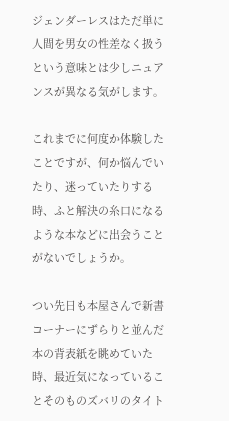ジェンダーレスはただ単に人間を男女の性差なく扱うという意味とは少しニュアンスが異なる気がします。

これまでに何度か体験したことですが、何か悩んでいたり、迷っていたりする時、ふと解決の糸口になるような本などに出会うことがないでしょうか。

つい先日も本屋さんで新書コーナーにずらりと並んだ本の背表紙を眺めていた時、最近気になっていることそのものズバリのタイト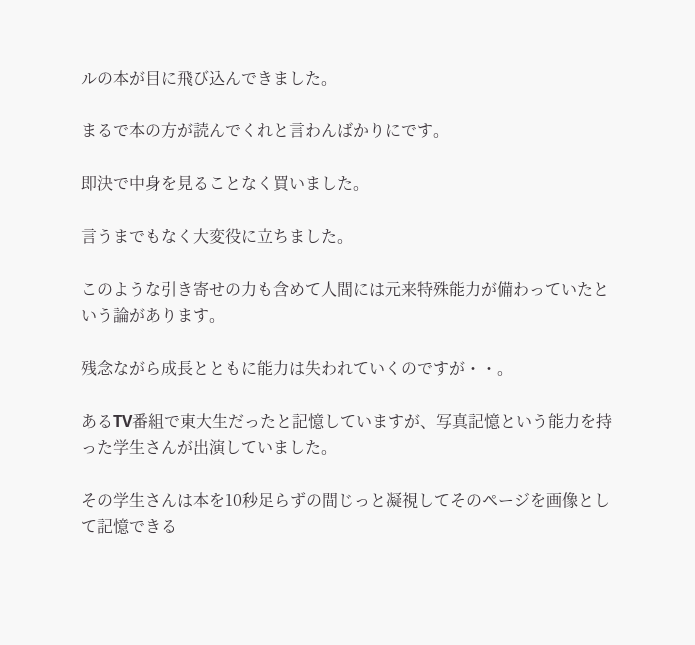ルの本が目に飛び込んできました。

まるで本の方が読んでくれと言わんばかりにです。

即決で中身を見ることなく買いました。

言うまでもなく大変役に立ちました。

このような引き寄せの力も含めて人間には元来特殊能力が備わっていたという論があります。

残念ながら成長とともに能力は失われていくのですが・・。

あるTV番組で東大生だったと記憶していますが、写真記憶という能力を持った学生さんが出演していました。

その学生さんは本を10秒足らずの間じっと凝視してそのページを画像として記憶できる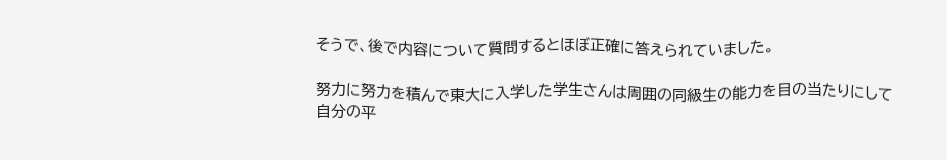そうで、後で内容について質問するとほぼ正確に答えられていました。

努力に努力を積んで東大に入学した学生さんは周囲の同級生の能力を目の当たりにして自分の平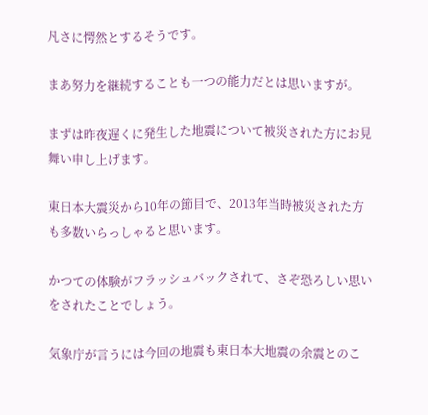凡さに愕然とするそうです。

まあ努力を継続することも一つの能力だとは思いますが。

まずは昨夜遅くに発生した地震について被災された方にお見舞い申し上げます。

東日本大震災から10年の節目で、2013年当時被災された方も多数いらっしゃると思います。

かつての体験がフラッシュバックされて、さぞ恐ろしい思いをされたことでしょう。

気象庁が言うには今回の地震も東日本大地震の余震とのこ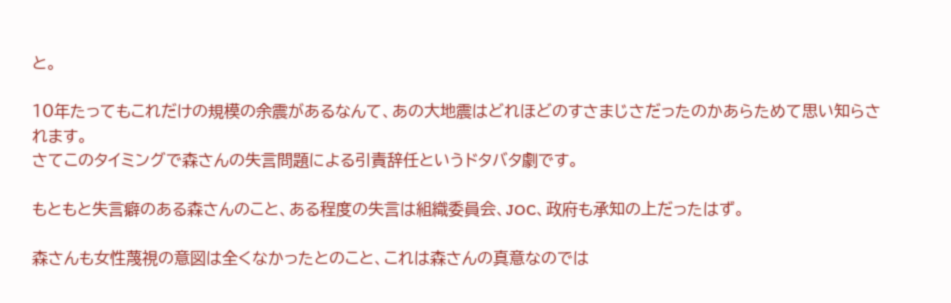と。

10年たってもこれだけの規模の余震があるなんて、あの大地震はどれほどのすさまじさだったのかあらためて思い知らされます。
さてこのタイミングで森さんの失言問題による引責辞任というドタバタ劇です。

もともと失言癖のある森さんのこと、ある程度の失言は組織委員会、JOC、政府も承知の上だったはず。

森さんも女性蔑視の意図は全くなかったとのこと、これは森さんの真意なのでは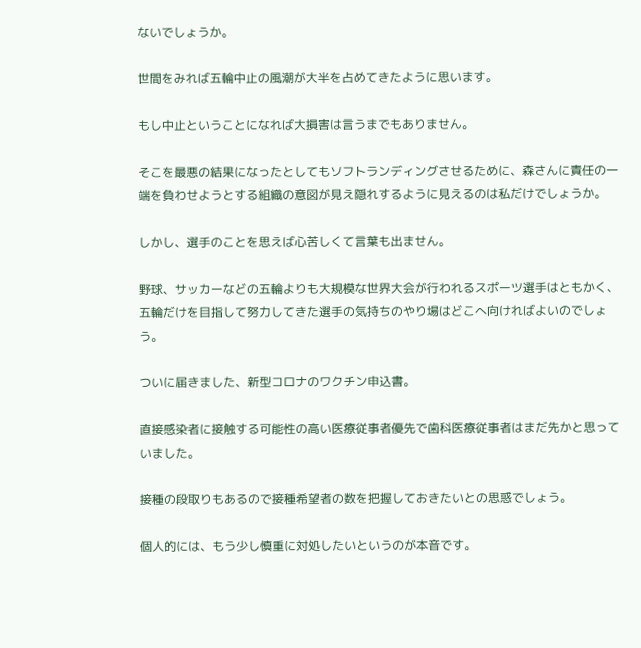ないでしょうか。

世間をみれば五輪中止の風潮が大半を占めてきたように思います。

もし中止ということになれば大損害は言うまでもありません。

そこを最悪の結果になったとしてもソフトランディングさせるために、森さんに責任の一端を負わせようとする組織の意図が見え隠れするように見えるのは私だけでしょうか。

しかし、選手のことを思えば心苦しくて言葉も出ません。

野球、サッカーなどの五輪よりも大規模な世界大会が行われるスポーツ選手はともかく、五輪だけを目指して努力してきた選手の気持ちのやり場はどこへ向ければよいのでしょう。

ついに届きました、新型コロナのワクチン申込書。

直接感染者に接触する可能性の高い医療従事者優先で歯科医療従事者はまだ先かと思っていました。

接種の段取りもあるので接種希望者の数を把握しておきたいとの思惑でしょう。

個人的には、もう少し慎重に対処したいというのが本音です。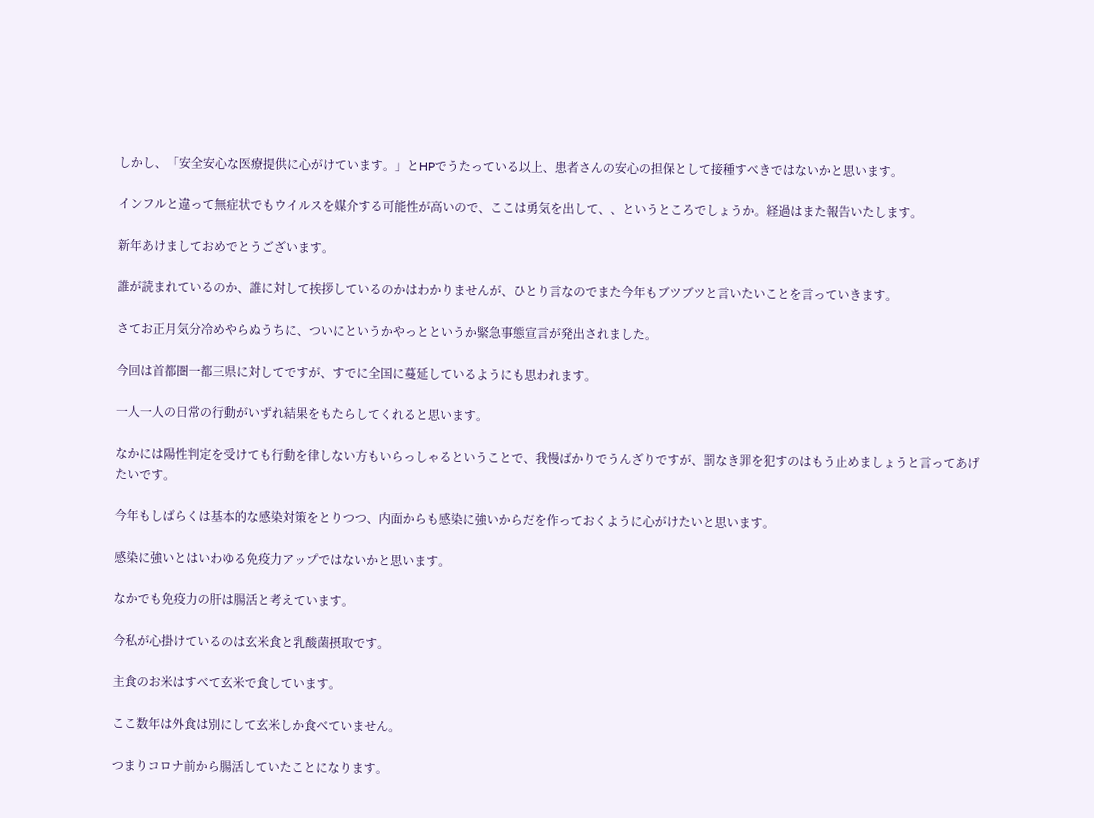しかし、「安全安心な医療提供に心がけています。」とHPでうたっている以上、患者さんの安心の担保として接種すべきではないかと思います。

インフルと違って無症状でもウイルスを媒介する可能性が高いので、ここは勇気を出して、、というところでしょうか。経過はまた報告いたします。

新年あけましておめでとうございます。

誰が読まれているのか、誰に対して挨拶しているのかはわかりませんが、ひとり言なのでまた今年もブツブツと言いたいことを言っていきます。

さてお正月気分冷めやらぬうちに、ついにというかやっとというか緊急事態宣言が発出されました。

今回は首都圏一都三県に対してですが、すでに全国に蔓延しているようにも思われます。

一人一人の日常の行動がいずれ結果をもたらしてくれると思います。

なかには陽性判定を受けても行動を律しない方もいらっしゃるということで、我慢ばかりでうんざりですが、罰なき罪を犯すのはもう止めましょうと言ってあげたいです。

今年もしばらくは基本的な感染対策をとりつつ、内面からも感染に強いからだを作っておくように心がけたいと思います。

感染に強いとはいわゆる免疫力アップではないかと思います。

なかでも免疫力の肝は腸活と考えています。

今私が心掛けているのは玄米食と乳酸菌摂取です。

主食のお米はすべて玄米で食しています。

ここ数年は外食は別にして玄米しか食べていません。

つまりコロナ前から腸活していたことになります。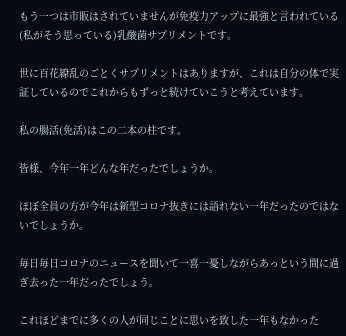もう一つは市販はされていませんが免疫力アップに最強と言われている(私がそう思っている)乳酸菌サプリメントです。

世に百花繚乱のごとくサプリメントはありますが、これは自分の体で実証しているのでこれからもずっと続けていこうと考えています。

私の腸活(免活)はこの二本の柱です。

皆様、今年一年どんな年だったでしょうか。

ほぼ全員の方が今年は新型コロナ抜きには語れない一年だったのではないでしょうか。

毎日毎日コロナのニュースを聞いて一喜一憂しながらあっという間に過ぎ去った一年だったでしょう。

これほどまでに多くの人が同じことに思いを致した一年もなかった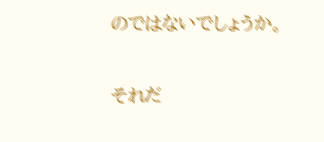のではないでしょうか。

それだ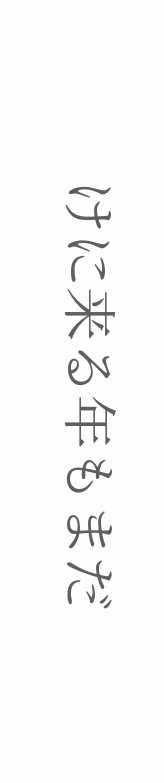けに来る年もまだ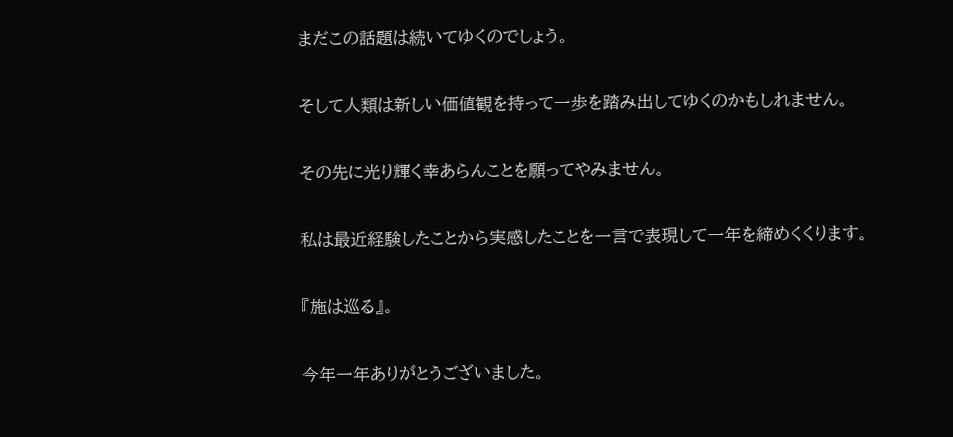まだこの話題は続いてゆくのでしょう。

そして人類は新しい価値観を持って一歩を踏み出してゆくのかもしれません。

その先に光り輝く幸あらんことを願ってやみません。

私は最近経験したことから実感したことを一言で表現して一年を締めくくります。

『施は巡る』。

今年一年ありがとうございました。